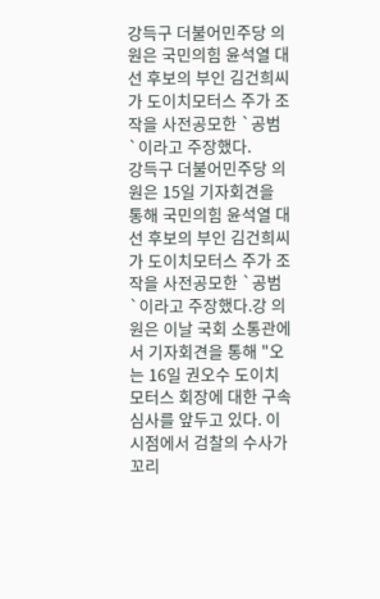강득구 더불어민주당 의원은 국민의힘 윤석열 대선 후보의 부인 김건희씨가 도이치모터스 주가 조작을 사전공모한 `공범`이라고 주장했다.
강득구 더불어민주당 의원은 15일 기자회견을 통해 국민의힘 윤석열 대선 후보의 부인 김건희씨가 도이치모터스 주가 조작을 사전공모한 `공범`이라고 주장했다.강 의원은 이날 국회 소통관에서 기자회견을 통해 "오는 16일 권오수 도이치모터스 회장에 대한 구속 심사를 앞두고 있다. 이 시점에서 검찰의 수사가 꼬리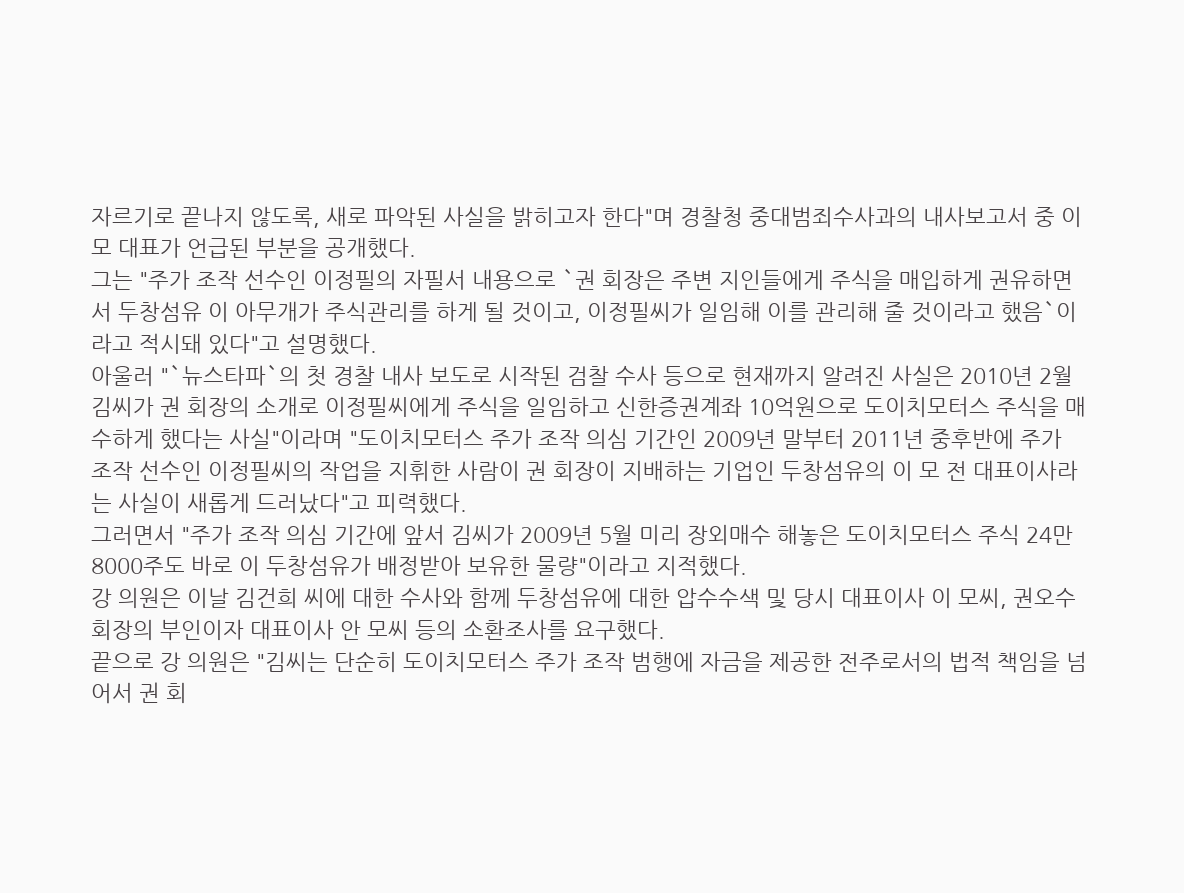자르기로 끝나지 않도록, 새로 파악된 사실을 밝히고자 한다"며 경찰청 중대범죄수사과의 내사보고서 중 이 모 대표가 언급된 부분을 공개했다.
그는 "주가 조작 선수인 이정필의 자필서 내용으로 `권 회장은 주변 지인들에게 주식을 매입하게 권유하면서 두창섬유 이 아무개가 주식관리를 하게 될 것이고, 이정필씨가 일임해 이를 관리해 줄 것이라고 했음`이라고 적시돼 있다"고 설명했다.
아울러 "`뉴스타파`의 첫 경찰 내사 보도로 시작된 검찰 수사 등으로 현재까지 알려진 사실은 2010년 2월 김씨가 권 회장의 소개로 이정필씨에게 주식을 일임하고 신한증권계좌 10억원으로 도이치모터스 주식을 매수하게 했다는 사실"이라며 "도이치모터스 주가 조작 의심 기간인 2009년 말부터 2011년 중후반에 주가 조작 선수인 이정필씨의 작업을 지휘한 사람이 권 회장이 지배하는 기업인 두창섬유의 이 모 전 대표이사라는 사실이 새롭게 드러났다"고 피력했다.
그러면서 "주가 조작 의심 기간에 앞서 김씨가 2009년 5월 미리 장외매수 해놓은 도이치모터스 주식 24만 8000주도 바로 이 두창섬유가 배정받아 보유한 물량"이라고 지적했다.
강 의원은 이날 김건희 씨에 대한 수사와 함께 두창섬유에 대한 압수수색 및 당시 대표이사 이 모씨, 권오수 회장의 부인이자 대표이사 안 모씨 등의 소환조사를 요구했다.
끝으로 강 의원은 "김씨는 단순히 도이치모터스 주가 조작 범행에 자금을 제공한 전주로서의 법적 책임을 넘어서 권 회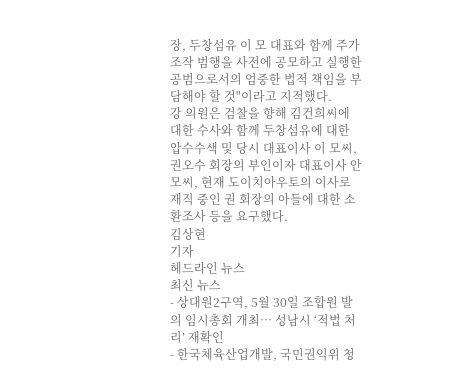장, 두창섬유 이 모 대표와 함께 주가 조작 범행을 사전에 공모하고 실행한 공범으로서의 엄중한 법적 책임을 부담해야 할 것"이라고 지적했다.
강 의원은 검찰을 향해 김건희씨에 대한 수사와 함께 두창섬유에 대한 압수수색 및 당시 대표이사 이 모씨, 권오수 회장의 부인이자 대표이사 안 모씨, 현재 도이치아우토의 이사로 재직 중인 권 회장의 아들에 대한 소환조사 등을 요구했다.
김상현
기자
헤드라인 뉴스
최신 뉴스
- 상대원2구역, 5월 30일 조합원 발의 임시총회 개최… 성남시 ‘적법 처리’ 재확인
- 한국체육산업개발, 국민권익위 청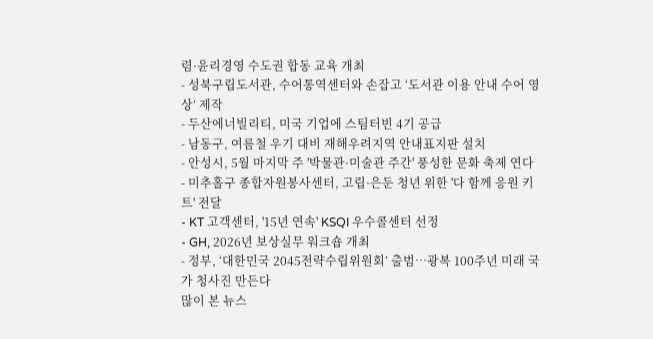렴·윤리경영 수도권 합동 교육 개최
- 성북구립도서관, 수어통역센터와 손잡고 ‘도서관 이용 안내 수어 영상’ 제작
- 두산에너빌리티, 미국 기업에 스팀터빈 4기 공급
- 남동구, 여름철 우기 대비 재해우려지역 안내표지판 설치
- 안성시, 5월 마지막 주 '박물관·미술관 주간' 풍성한 문화 축제 연다
- 미추홀구 종합자원봉사센터, 고립·은둔 청년 위한 '다 함께 응원 키트' 전달
- KT 고객센터, '15년 연속' KSQI 우수콜센터 선정
- GH, 2026년 보상실무 워크숍 개최
- 정부, ‘대한민국 2045전략수립위원회’ 출범…광복 100주년 미래 국가 청사진 만든다
많이 본 뉴스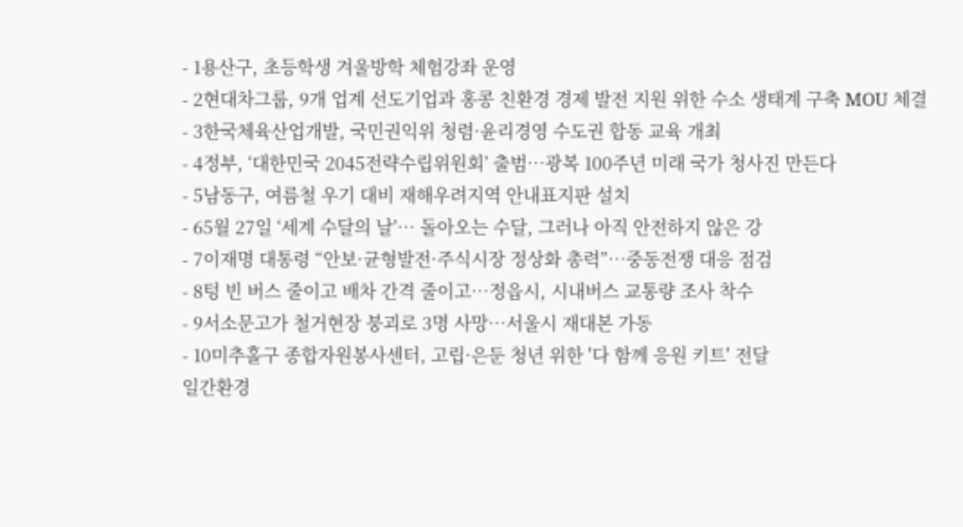- 1용산구, 초등학생 겨울방학 체험강좌 운영
- 2현대차그룹, 9개 업계 선도기업과 홍콩 친환경 경제 발전 지원 위한 수소 생태계 구축 MOU 체결
- 3한국체육산업개발, 국민권익위 청렴·윤리경영 수도권 합동 교육 개최
- 4정부, ‘대한민국 2045전략수립위원회’ 출범…광복 100주년 미래 국가 청사진 만든다
- 5남동구, 여름철 우기 대비 재해우려지역 안내표지판 설치
- 65월 27일 ‘세계 수달의 날’… 돌아오는 수달, 그러나 아직 안전하지 않은 강
- 7이재명 대통령 “안보·균형발전·주식시장 정상화 총력”…중동전쟁 대응 점검
- 8텅 빈 버스 줄이고 배차 간격 줄이고…정읍시, 시내버스 교통량 조사 착수
- 9서소문고가 철거현장 붕괴로 3명 사망…서울시 재대본 가동
- 10미추홀구 종합자원봉사센터, 고립·은둔 청년 위한 '다 함께 응원 키트' 전달
일간환경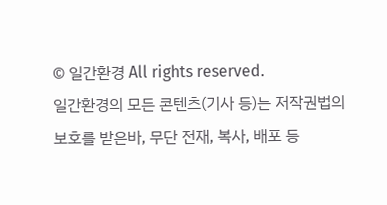© 일간환경 All rights reserved.
일간환경의 모든 콘텐츠(기사 등)는 저작권법의 보호를 받은바, 무단 전재, 복사, 배포 등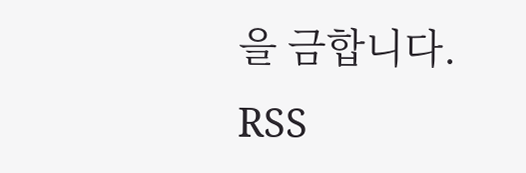을 금합니다.
RSS